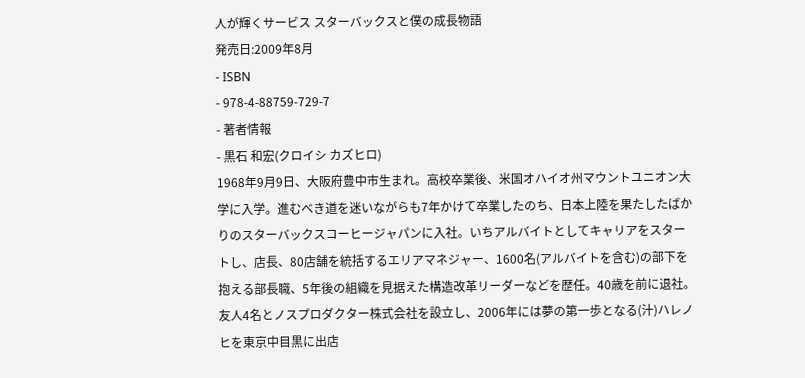人が輝くサービス スターバックスと僕の成長物語
発売日:2009年8月
- ISBN
- 978-4-88759-729-7
- 著者情報
- 黒石 和宏(クロイシ カズヒロ)
1968年9月9日、大阪府豊中市生まれ。高校卒業後、米国オハイオ州マウントユニオン大学に入学。進むべき道を迷いながらも7年かけて卒業したのち、日本上陸を果たしたばかりのスターバックスコーヒージャパンに入社。いちアルバイトとしてキャリアをスタートし、店長、80店舗を統括するエリアマネジャー、1600名(アルバイトを含む)の部下を抱える部長職、5年後の組織を見据えた構造改革リーダーなどを歴任。40歳を前に退社。友人4名とノスプロダクター株式会社を設立し、2006年には夢の第一歩となる(汁)ハレノヒを東京中目黒に出店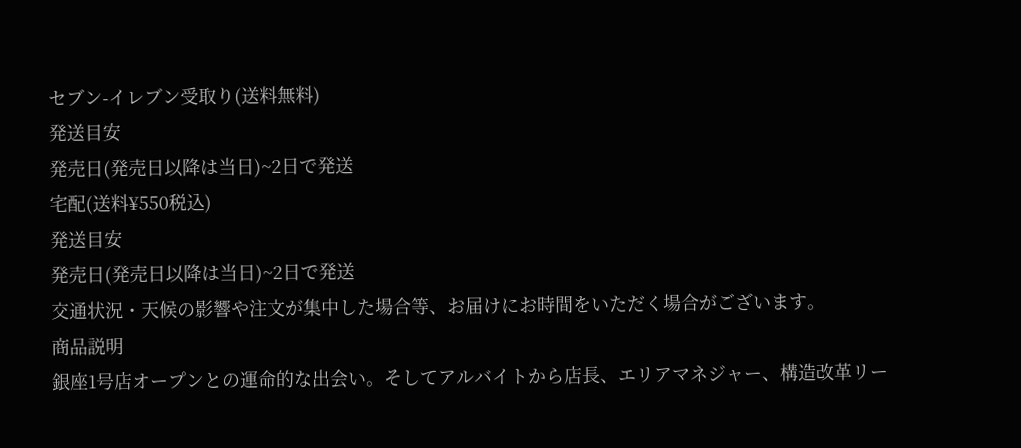セブン-イレブン受取り(送料無料)
発送目安
発売日(発売日以降は当日)~2日で発送
宅配(送料¥550税込)
発送目安
発売日(発売日以降は当日)~2日で発送
交通状況・天候の影響や注文が集中した場合等、お届けにお時間をいただく場合がございます。
商品説明
銀座1号店オープンとの運命的な出会い。そしてアルバイトから店長、エリアマネジャー、構造改革リー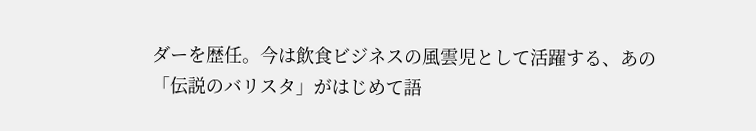ダーを歴任。今は飲食ビジネスの風雲児として活躍する、あの「伝説のバリスタ」がはじめて語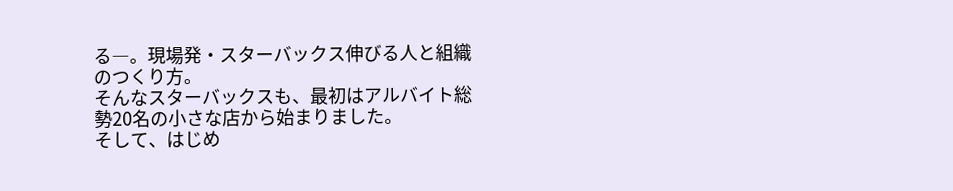る―。現場発・スターバックス伸びる人と組織のつくり方。
そんなスターバックスも、最初はアルバイト総勢20名の小さな店から始まりました。
そして、はじめ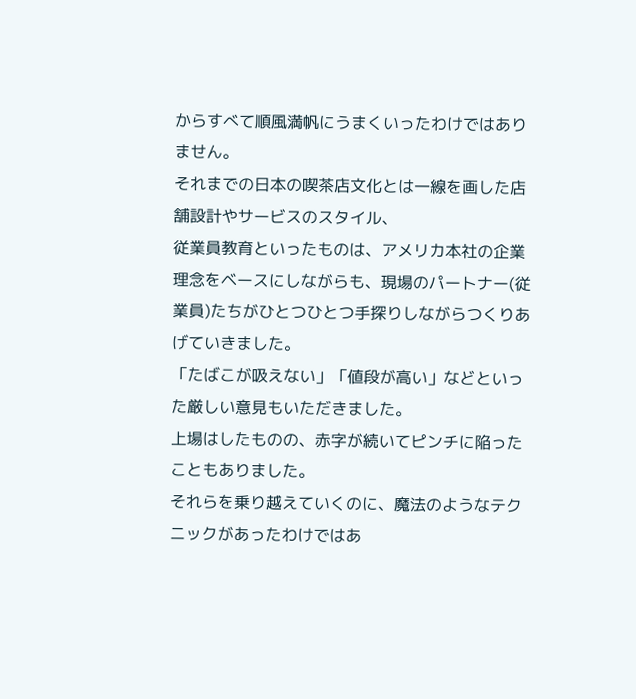からすべて順風満帆にうまくいったわけではありません。
それまでの日本の喫茶店文化とは一線を画した店舗設計やサービスのスタイル、
従業員教育といったものは、アメリカ本社の企業理念をベースにしながらも、現場のパートナー(従業員)たちがひとつひとつ手探りしながらつくりあげていきました。
「たばこが吸えない」「値段が高い」などといった厳しい意見もいただきました。
上場はしたものの、赤字が続いてピンチに陥ったこともありました。
それらを乗り越えていくのに、魔法のようなテクニックがあったわけではあ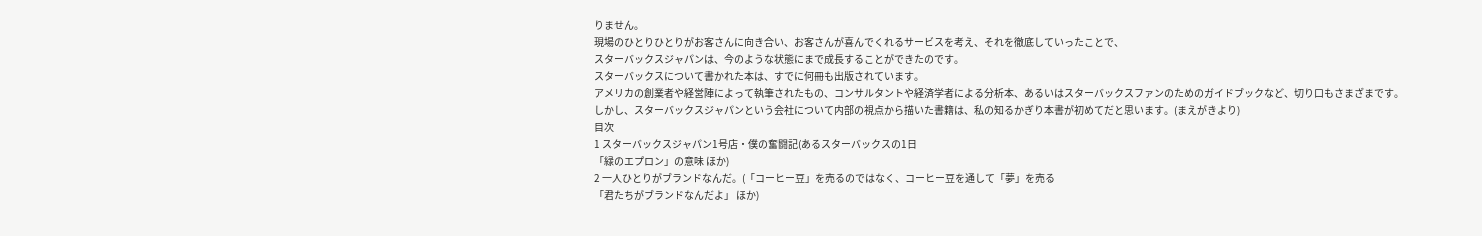りません。
現場のひとりひとりがお客さんに向き合い、お客さんが喜んでくれるサービスを考え、それを徹底していったことで、
スターバックスジャパンは、今のような状態にまで成長することができたのです。
スターバックスについて書かれた本は、すでに何冊も出版されています。
アメリカの創業者や経営陣によって執筆されたもの、コンサルタントや経済学者による分析本、あるいはスターバックスファンのためのガイドブックなど、切り口もさまざまです。
しかし、スターバックスジャパンという会社について内部の視点から描いた書籍は、私の知るかぎり本書が初めてだと思います。(まえがきより)
目次
1 スターバックスジャパン1号店・僕の奮闘記(あるスターバックスの1日
「緑のエプロン」の意味 ほか)
2 一人ひとりがブランドなんだ。(「コーヒー豆」を売るのではなく、コーヒー豆を通して「夢」を売る
「君たちがブランドなんだよ」 ほか)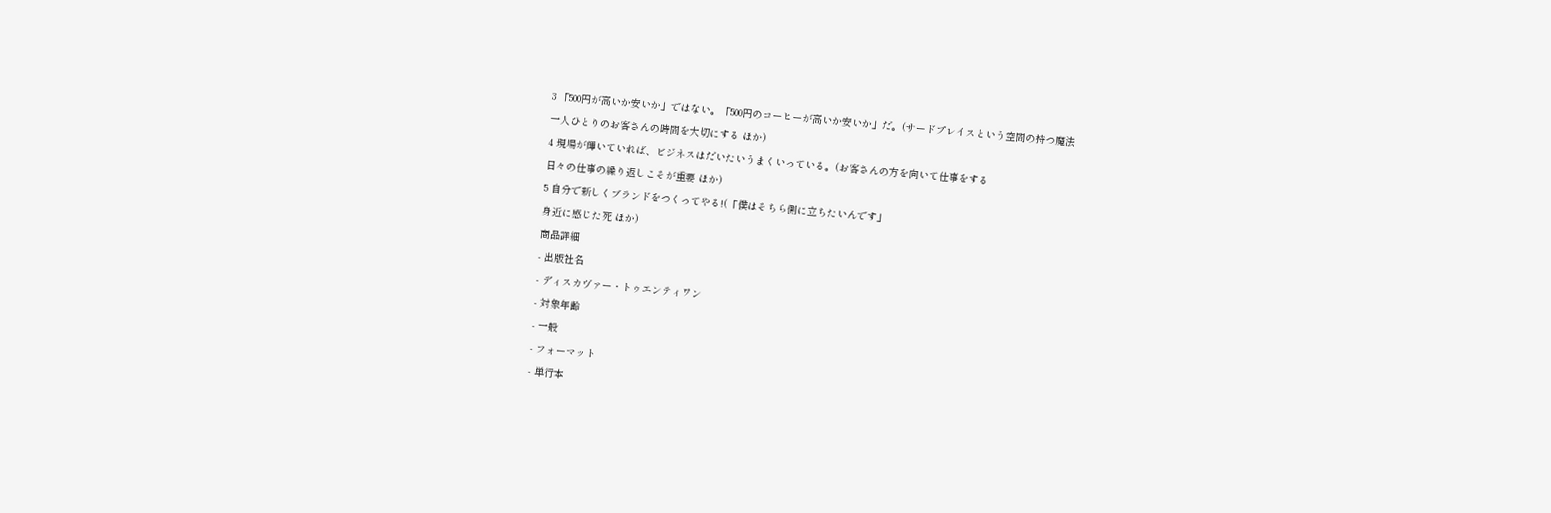3 「500円が高いか安いか」ではない。「500円のコーヒーが高いか安いか」だ。(サードプレイスという空間の持つ魔法
一人ひとりのお客さんの時間を大切にする ほか)
4 現場が輝いていれば、ビジネスはだいたいうまくいっている。(お客さんの方を向いて仕事をする
日々の仕事の繰り返しこそが重要 ほか)
5 自分で新しくブランドをつくってやる!(「僕はそちら側に立ちたいんです」
身近に感じた死 ほか)
商品詳細
- 出版社名
- ディスカヴァー・トゥエンティワン
- 対象年齢
- 一般
- フォーマット
- 単行本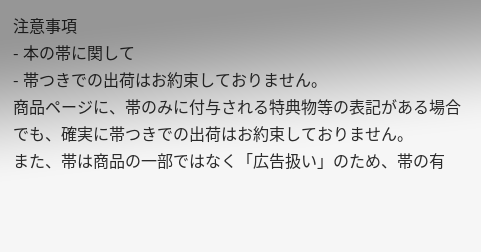注意事項
- 本の帯に関して
- 帯つきでの出荷はお約束しておりません。
商品ページに、帯のみに付与される特典物等の表記がある場合でも、確実に帯つきでの出荷はお約束しておりません。
また、帯は商品の一部ではなく「広告扱い」のため、帯の有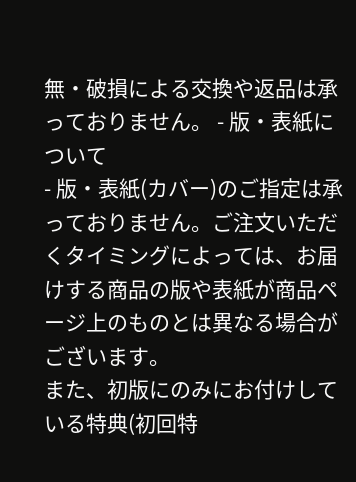無・破損による交換や返品は承っておりません。 - 版・表紙について
- 版・表紙(カバー)のご指定は承っておりません。ご注文いただくタイミングによっては、お届けする商品の版や表紙が商品ページ上のものとは異なる場合がございます。
また、初版にのみにお付けしている特典(初回特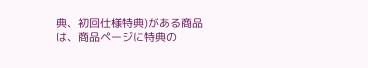典、初回仕様特典)がある商品は、商品ページに特典の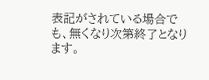表記がされている場合でも、無くなり次第終了となります。